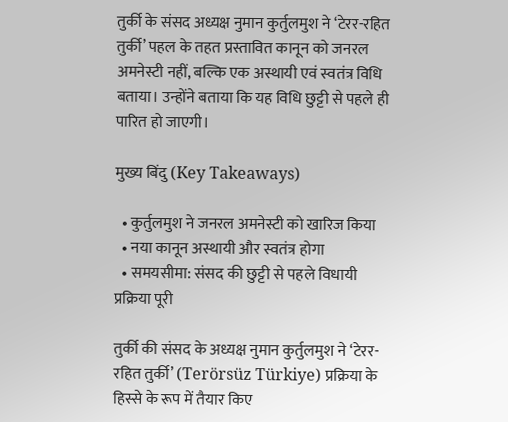तुर्की के संसद अध्यक्ष नुमान कुर्तुलमुश ने ‘टेरर-रहित तुर्की’ पहल के तहत प्रस्तावित कानून को जनरल अमनेस्टी नहीं, बल्कि एक अस्थायी एवं स्वतंत्र विधि बताया। उन्होंने बताया कि यह विधि छुट्टी से पहले ही पारित हो जाएगी।

मुख्य बिंदु (Key Takeaways)

  • कुर्तुलमुश ने जनरल अमनेस्टी को खारिज किया
  • नया कानून अस्थायी और स्वतंत्र होगा
  • समयसीमा: संसद की छुट्टी से पहले विधायी प्रक्रिया पूरी

तुर्की की संसद के अध्यक्ष नुमान कुर्तुलमुश ने ‘टेरर-रहित तुर्की’ (Terörsüz Türkiye) प्रक्रिया के हिस्से के रूप में तैयार किए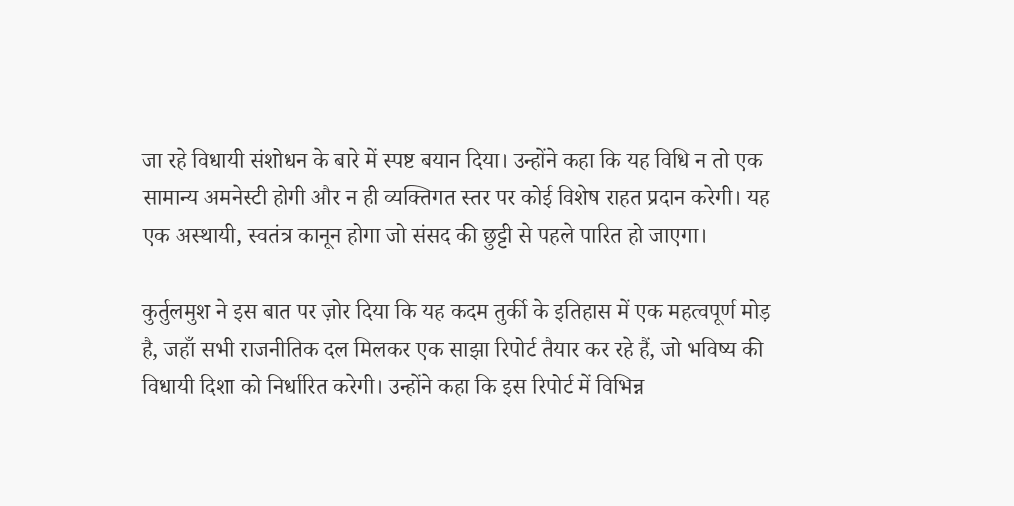जा रहे विधायी संशोधन के बारे में स्पष्ट बयान दिया। उन्होंने कहा कि यह विधि न तो एक सामान्य अमनेस्टी होगी और न ही व्यक्तिगत स्तर पर कोई विशेष राहत प्रदान करेगी। यह एक अस्थायी, स्वतंत्र कानून होगा जो संसद की छुट्टी से पहले पारित हो जाएगा।

कुर्तुलमुश ने इस बात पर ज़ोर दिया कि यह कदम तुर्की के इतिहास में एक महत्वपूर्ण मोड़ है, जहाँ सभी राजनीतिक दल मिलकर एक साझा रिपोर्ट तैयार कर रहे हैं, जो भविष्य की विधायी दिशा को निर्धारित करेगी। उन्होंने कहा कि इस रिपोर्ट में विभिन्न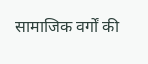सामाजिक वर्गों की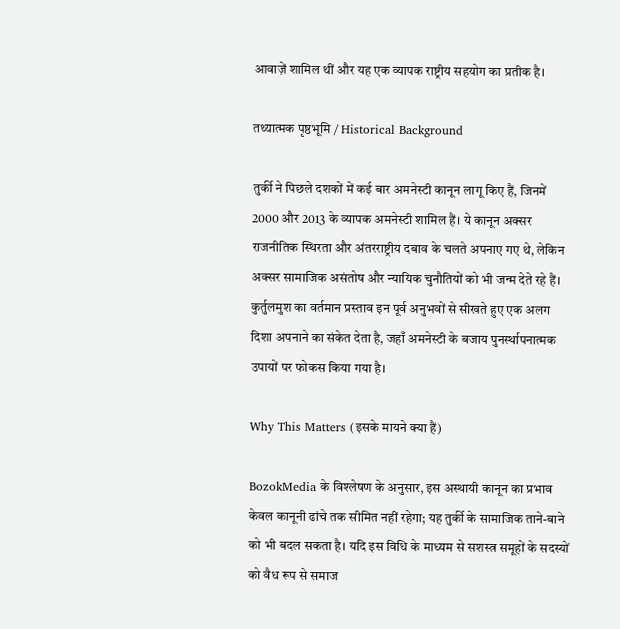आवाज़ें शामिल थीं और यह एक व्यापक राष्ट्रीय सहयोग का प्रतीक है।

तथ्यात्मक पृष्ठभूमि / Historical Background

तुर्की ने पिछले दशकों में कई बार अमनेस्टी कानून लागू किए हैं, जिनमें 2000 और 2013 के व्यापक अमनेस्टी शामिल हैं। ये कानून अक्सर राजनीतिक स्थिरता और अंतरराष्ट्रीय दबाव के चलते अपनाए गए थे, लेकिन अक्सर सामाजिक असंतोष और न्यायिक चुनौतियों को भी जन्म देते रहे हैं। कुर्तुलमुश का वर्तमान प्रस्ताव इन पूर्व अनुभवों से सीखते हुए एक अलग दिशा अपनाने का संकेत देता है, जहाँ अमनेस्टी के बजाय पुनर्स्थापनात्मक उपायों पर फोकस किया गया है।

Why This Matters (इसके मायने क्या हैं)

BozokMedia के विश्लेषण के अनुसार, इस अस्थायी कानून का प्रभाव केवल कानूनी ढांचे तक सीमित नहीं रहेगा; यह तुर्की के सामाजिक ताने-बाने को भी बदल सकता है। यदि इस विधि के माध्यम से सशस्त्र समूहों के सदस्यों को वैध रूप से समाज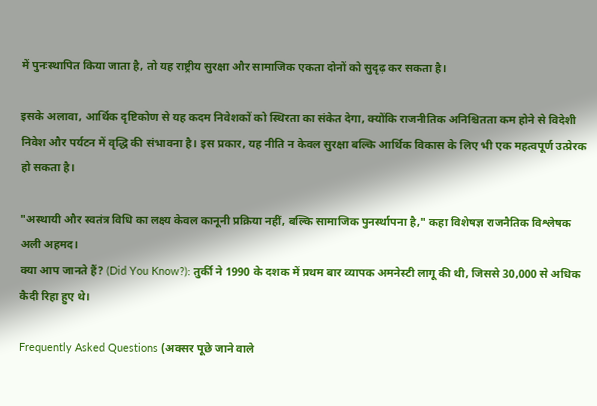में पुनःस्थापित किया जाता है, तो यह राष्ट्रीय सुरक्षा और सामाजिक एकता दोनों को सुदृढ़ कर सकता है।

इसके अलावा, आर्थिक दृष्टिकोण से यह कदम निवेशकों को स्थिरता का संकेत देगा, क्योंकि राजनीतिक अनिश्चितता कम होने से विदेशी निवेश और पर्यटन में वृद्धि की संभावना है। इस प्रकार, यह नीति न केवल सुरक्षा बल्कि आर्थिक विकास के लिए भी एक महत्वपूर्ण उत्प्रेरक हो सकता है।

"अस्थायी और स्वतंत्र विधि का लक्ष्य केवल कानूनी प्रक्रिया नहीं, बल्कि सामाजिक पुनर्स्थापना है," कहा विशेषज्ञ राजनैतिक विश्लेषक अली अहमद।
क्या आप जानते हैं? (Did You Know?): तुर्की ने 1990 के दशक में प्रथम बार व्यापक अमनेस्टी लागू की थी, जिससे 30,000 से अधिक कैदी रिहा हुए थे।

Frequently Asked Questions (अक्सर पूछे जाने वाले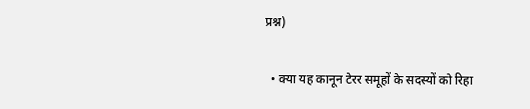प्रश्न)

  • क्या यह कानून टेरर समूहों के सदस्यों को रिहा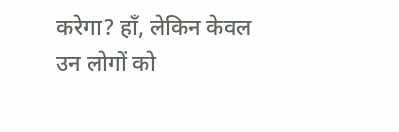करेगा? हाँ, लेकिन केवल उन लोगों को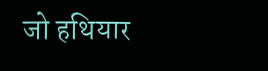जो हथियार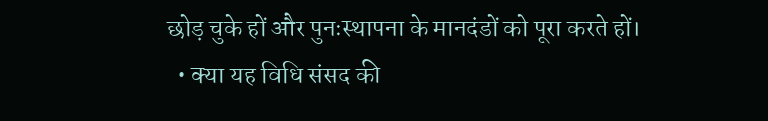छोड़ चुके हों और पुनःस्थापना के मानदंडों को पूरा करते हों।
  • क्या यह विधि संसद की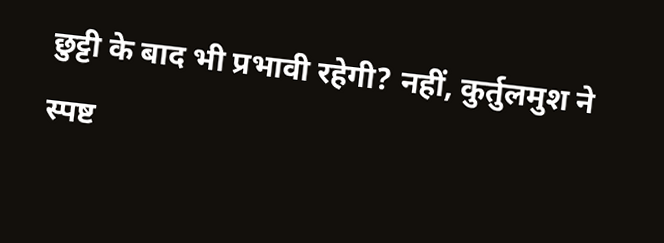छुट्टी के बाद भी प्रभावी रहेगी? नहीं, कुर्तुलमुश ने स्पष्ट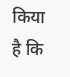किया है कि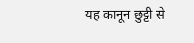यह कानून छुट्टी से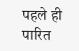पहले ही पारित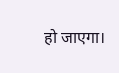हो जाएगा।